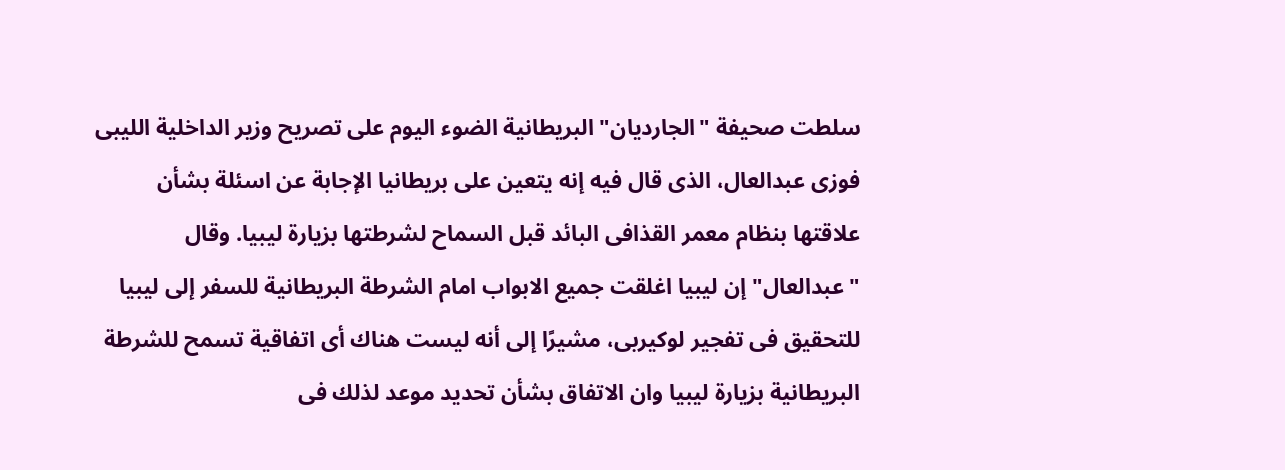سلطت صحيفة "الجارديان" البريطانية الضوء اليوم على تصريح وزير الداخلية الليبى فوزى عبدالعال، الذى قال فيه إنه يتعين على بريطانيا الإجابة عن اسئلة بشأن علاقتها بنظام معمر القذافى البائد قبل السماح لشرطتها بزيارة ليبيا. وقال "عبدالعال" إن ليبيا اغلقت جميع الابواب امام الشرطة البريطانية للسفر إلى ليبيا للتحقيق فى تفجير لوكيربى، مشيرًا إلى أنه ليست هناك أى اتفاقية تسمح للشرطة البريطانية بزيارة ليبيا وان الاتفاق بشأن تحديد موعد لذلك فى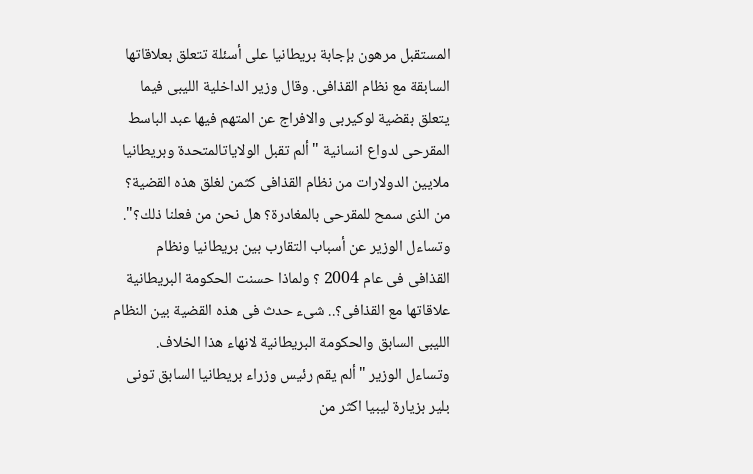المستقبل مرهون بإجابة بريطانيا على أسئلة تتعلق بعلاقاتها السابقة مع نظام القذافى. وقال وزير الداخلية الليبى فيما يتعلق بقضية لوكيربى والافراج عن المتهم فيها عبد الباسط المقرحى لدواع انسانية " ألم تقبل الولاياتالمتحدة وبريطانيا ملايين الدولارات من نظام القذافى كثمن لغلق هذه القضية؟ من الذى سمح للمقرحى بالمغادرة؟ هل نحن من فعلنا ذلك؟". وتساءل الوزير عن أسباب التقارب بين بريطانيا ونظام القذافى فى عام 2004 ؟ ولماذا حسنت الحكومة البريطانية علاقاتها مع القذافى؟.. شىء حدث فى هذه القضية بين النظام الليبى السابق والحكومة البريطانية لانهاء هذا الخلاف. وتساءل الوزير "ألم يقم رئيس وزراء بريطانيا السابق تونى بلير بزيارة ليبيا اكثر من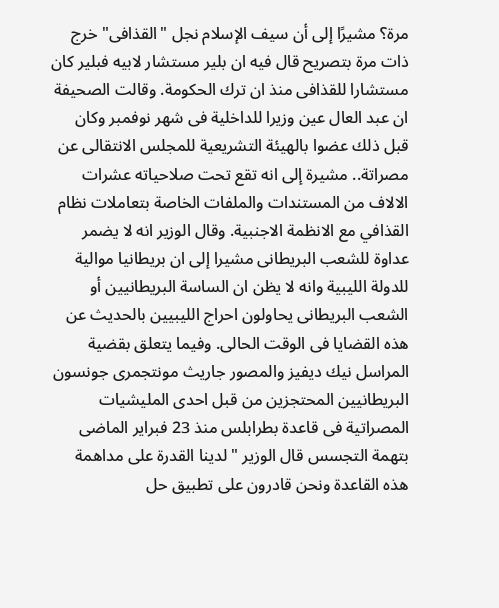مرة؟ مشيرًا إلى أن سيف الإسلام نجل "القذافى" خرج ذات مرة بتصريح قال فيه ان بلير مستشار لابيه فبلير كان مستشارا للقذافى منذ ان ترك الحكومة. وقالت الصحيفة ان عبد العال عين وزيرا للداخلية فى شهر نوفمبر وكان قبل ذلك عضوا بالهيئة التشريعية للمجلس الانتقالى عن مصراتة.. مشيرة إلى انه تقع تحت صلاحياته عشرات الالاف من المستندات والملفات الخاصة بتعاملات نظام القذافي مع الانظمة الاجنبية. وقال الوزير انه لا يضمر عداوة للشعب البريطانى مشيرا إلى ان بريطانيا موالية للدولة الليبية وانه لا يظن ان الساسة البريطانيين أو الشعب البريطانى يحاولون احراج الليبيين بالحديث عن هذه القضايا فى الوقت الحالى. وفيما يتعلق بقضية المراسل نيك ديفيز والمصور جاريث مونتجمرى جونسون البريطانيين المحتجزين من قبل احدى المليشيات المصراتية فى قاعدة بطرابلس منذ 23 فبراير الماضى بتهمة التجسس قال الوزير " لدينا القدرة على مداهمة هذه القاعدة ونحن قادرون على تطبيق حل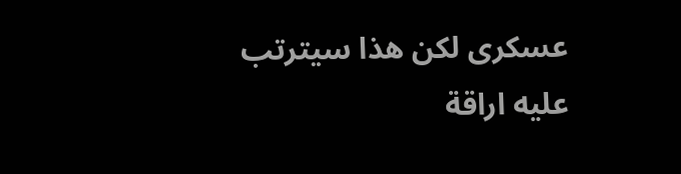عسكرى لكن هذا سيترتب عليه اراقة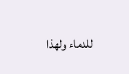للدماء ولهذا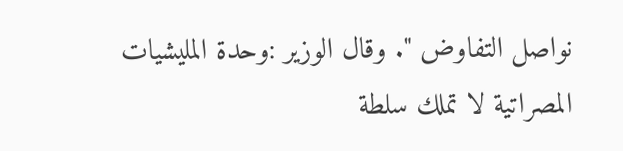نواصل التفاوض ". وقال الوزير :وحدة المليشيات المصراتية لا تملك سلطة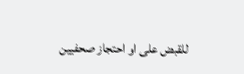للقبض على او احتجاز صحفيين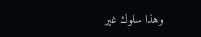وهذا سلوك غير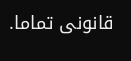قانونى تماما.